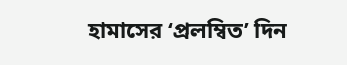হামাসের ‘প্রলম্বিত’ দিন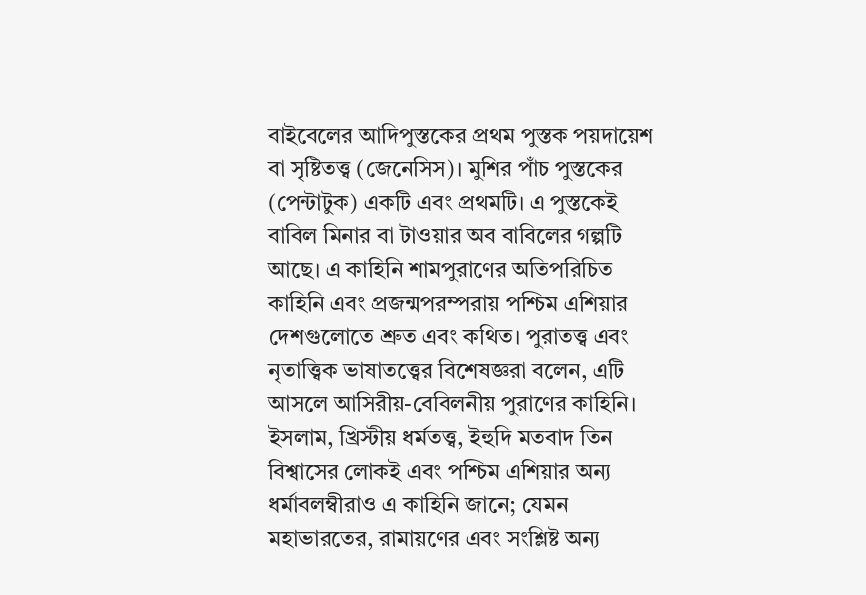বাইবেলের আদিপুস্তকের প্রথম পুস্তক পয়দায়েশ বা সৃষ্টিতত্ত্ব (জেনেসিস)। মুশির পাঁচ পুস্তকের (পেন্টাটুক) একটি এবং প্রথমটি। এ পুস্তকেই বাবিল মিনার বা টাওয়ার অব বাবিলের গল্পটি আছে। এ কাহিনি শামপুরাণের অতিপরিচিত কাহিনি এবং প্রজন্মপরম্পরায় পশ্চিম এশিয়ার দেশগুলোতে শ্রুত এবং কথিত। পুরাতত্ত্ব এবং নৃতাত্ত্বিক ভাষাতত্ত্বের বিশেষজ্ঞরা বলেন, এটি আসলে আসিরীয়-বেবিলনীয় পুরাণের কাহিনি। ইসলাম, খ্রিস্টীয় ধর্মতত্ত্ব, ইহুদি মতবাদ তিন বিশ্বাসের লোকই এবং পশ্চিম এশিয়ার অন্য ধর্মাবলম্বীরাও এ কাহিনি জানে; যেমন মহাভারতের, রামায়ণের এবং সংশ্লিষ্ট অন্য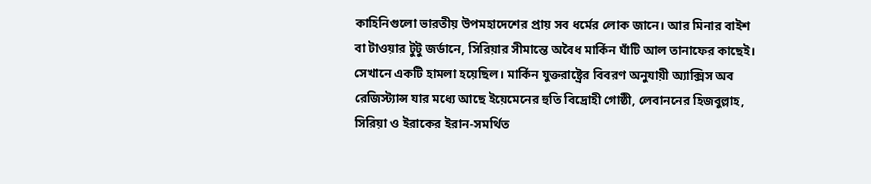কাহিনিগুলো ভারতীয় উপমহাদেশের প্রায় সব ধর্মের লোক জানে। আর মিনার বাইশ বা টাওয়ার টুটু জর্ডানে, সিরিয়ার সীমান্তে অবৈধ মার্কিন ঘাঁটি আল তানাফের কাছেই। সেখানে একটি হামলা হয়েছিল। মার্কিন যুক্তরাষ্ট্রের বিবরণ অনুযায়ী অ্যাক্সিস অব রেজিস্ট্যান্স যার মধ্যে আছে ইয়েমেনের হুতি বিদ্রোহী গোষ্ঠী, লেবাননের হিজবুল্লাহ, সিরিয়া ও ইরাকের ইরান-সমর্থিত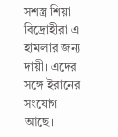সশস্ত্র শিয়া বিদ্রোহীরা এ হামলার জন্য দায়ী। এদের সঙ্গে ইরানের সংযোগ আছে।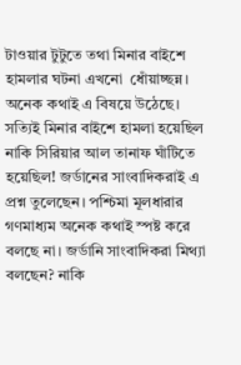টাওয়ার টুটুতে তথা মিনার বাইশে হামলার ঘটনা এখনো  ধোঁয়াচ্ছন্ন। অনেক কথাই এ বিষয়ে উঠেছে। সত্যিই মিনার বাইশে হামলা হয়েছিল নাকি সিরিয়ার আল তানাফ ঘাঁটিতে হয়েছিল! জর্ডানের সাংবাদিকরাই এ প্রশ্ন তুলেছেন। পশ্চিমা মূলধারার গণমাধ্যম অনেক কথাই স্পষ্ট করে বলছে না। জর্ডানি সাংবাদিকরা মিথ্যা বলছেন? নাকি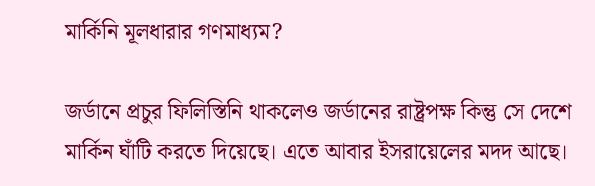মার্কিনি মূলধারার গণমাধ্যম?

জর্ডানে প্রচুর ফিলিস্তিনি থাকলেও জর্ডানের রাষ্ট্রপক্ষ কিন্তু সে দেশে মার্কিন ঘাঁটি করতে দিয়েছে। এতে আবার ইসরায়েলের মদদ আছে।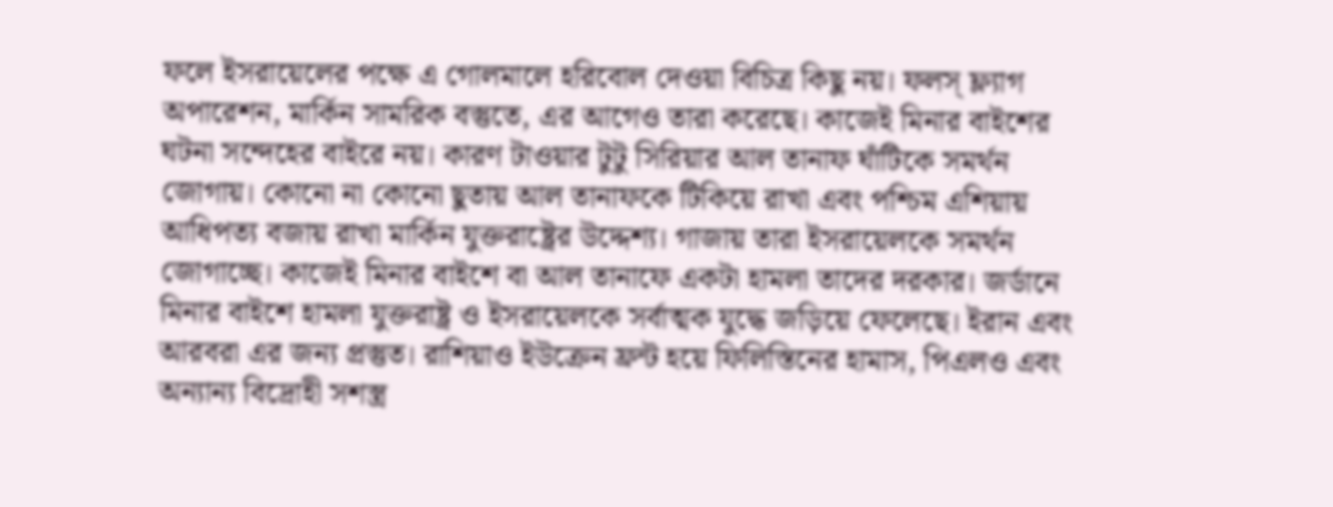ফলে ইসরায়েলের পক্ষে এ গোলমালে হরিবোল দেওয়া বিচিত্র কিছু নয়। ফলস্ ফ্ল্যাগ অপারেশন, মার্কিন সামরিক বস্তুতে, এর আগেও তারা করেছে। কাজেই মিনার বাইশের ঘটনা সন্দেহের বাইরে নয়। কারণ টাওয়ার টুটু সিরিয়ার আল তানাফ ঘাঁটিকে সমর্থন জোগায়। কোনো না কোনো ছুতায় আল তানাফকে টিকিয়ে রাখা এবং পশ্চিম এশিয়ায় আধিপত্য বজায় রাখা মার্কিন যুক্তরাষ্ট্রের উদ্দেশ্য। গাজায় তারা ইসরায়েলকে সমর্থন জোগাচ্ছে। কাজেই মিনার বাইশে বা আল তানাফে একটা হামলা তাদের দরকার। জর্ডানে মিনার বাইশে হামলা যুক্তরাষ্ট্র ও ইসরায়েলকে সর্বাত্মক যুদ্ধে জড়িয়ে ফেলেছে। ইরান এবং আরবরা এর জন্য প্রস্তুত। রাশিয়াও ইউক্রেন ফ্রন্ট হয়ে ফিলিস্তিনের হামাস, পিএলও এবং অন্যান্য বিদ্রোহী সশস্ত্র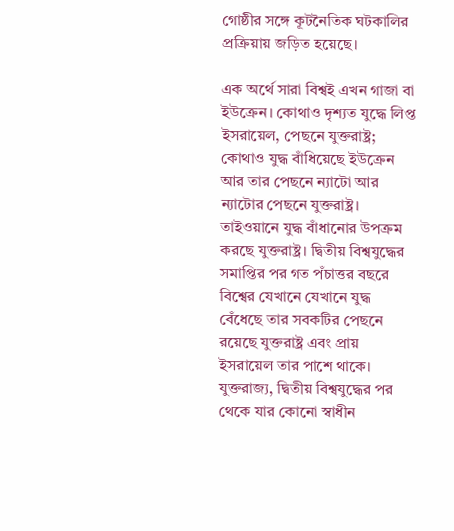গোষ্ঠীর সঙ্গে কূটনৈতিক ঘটকালির প্রক্রিয়ায় জড়িত হয়েছে।

এক অর্থে সারা বিশ্বই এখন গাজা বা ইউক্রেন। কোথাও দৃশ্যত যুদ্ধে লিপ্ত ইসরায়েল, পেছনে যুক্তরাষ্ট্র; কোথাও যুদ্ধ বাঁধিয়েছে ইউক্রেন আর তার পেছনে ন্যাটো আর ন্যাটোর পেছনে যুক্তরাষ্ট্র। তাইওয়ানে যুদ্ধ বাঁধানোর উপক্রম করছে যুক্তরাষ্ট্র। দ্বিতীয় বিশ্বযুদ্ধের সমাপ্তির পর গত পঁচাত্তর বছরে বিশ্বের যেখানে যেখানে যুদ্ধ বেঁধেছে তার সবকটির পেছনে রয়েছে যুক্তরাষ্ট্র এবং প্রায় ইসরায়েল তার পাশে থাকে। যুক্তরাজ্য, দ্বিতীয় বিশ্বযুদ্ধের পর থেকে যার কোনো স্বাধীন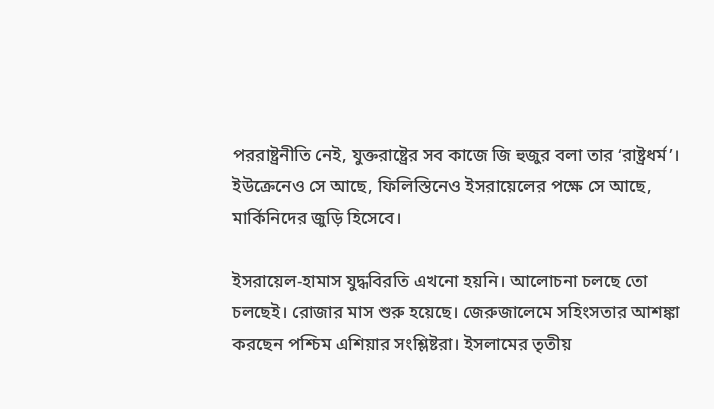পররাষ্ট্রনীতি নেই, যুক্তরাষ্ট্রের সব কাজে জি হুজুর বলা তার ‘রাষ্ট্রধর্ম’। ইউক্রেনেও সে আছে, ফিলিস্তিনেও ইসরায়েলের পক্ষে সে আছে, মার্কিনিদের জুড়ি হিসেবে।

ইসরায়েল-হামাস যুদ্ধবিরতি এখনো হয়নি। আলোচনা চলছে তো চলছেই। রোজার মাস শুরু হয়েছে। জেরুজালেমে সহিংসতার আশঙ্কা করছেন পশ্চিম এশিয়ার সংশ্লিষ্টরা। ইসলামের তৃতীয়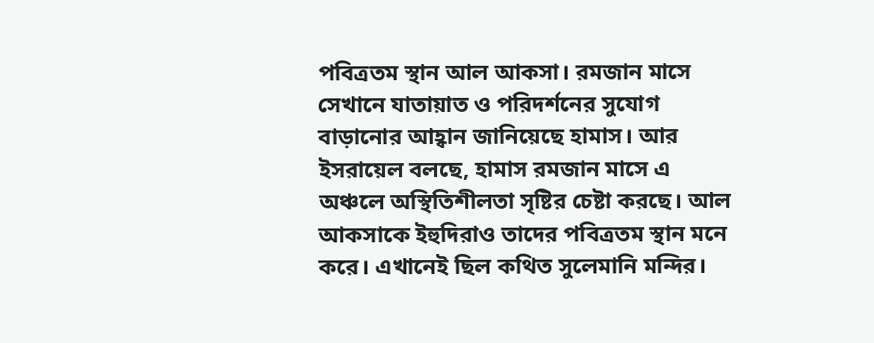পবিত্রতম স্থান আল আকসা। রমজান মাসে সেখানে যাতায়াত ও পরিদর্শনের সুযোগ বাড়ানোর আহ্বান জানিয়েছে হামাস। আর ইসরায়েল বলছে, হামাস রমজান মাসে এ অঞ্চলে অস্থিতিশীলতা সৃষ্টির চেষ্টা করছে। আল আকসাকে ইহুদিরাও তাদের পবিত্রতম স্থান মনে করে। এখানেই ছিল কথিত সুলেমানি মন্দির।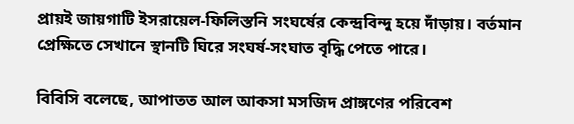প্রায়ই জায়গাটি ইসরায়েল-ফিলিস্তনি সংঘর্ষের কেন্দ্রবিন্দু হয়ে দাঁড়ায়। বর্তমান প্রেক্ষিতে সেখানে স্থানটি ঘিরে সংঘর্ষ-সংঘাত বৃদ্ধি পেতে পারে।

বিবিসি বলেছে, আপাতত আল আকসা মসজিদ প্রাঙ্গণের পরিবেশ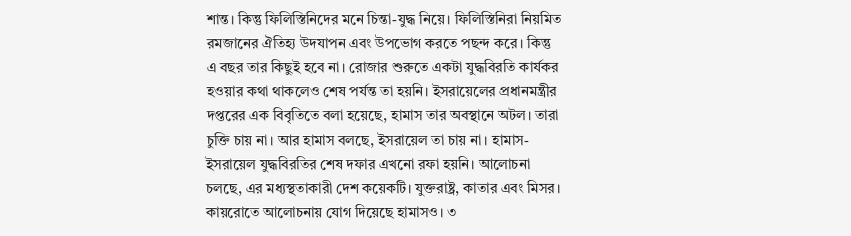শান্ত। কিন্তু ফিলিস্তিনিদের মনে চিন্তা-যুদ্ধ নিয়ে। ফিলিস্তিনিরা নিয়মিত রমজানের ঐতিহ্য উদযাপন এবং উপভোগ করতে পছন্দ করে। কিন্তু এ বছর তার কিছুই হবে না। রোজার শুরুতে একটা যুদ্ধবিরতি কার্যকর হওয়ার কথা থাকলেও শেষ পর্যন্ত তা হয়নি। ইসরায়েলের প্রধানমন্ত্রীর দপ্তরের এক বিবৃতিতে বলা হয়েছে, হামাস তার অবস্থানে অটল। তারা চুক্তি চায় না। আর হামাস বলছে, ইসরায়েল তা চায় না। হামাস-ইসরায়েল যুদ্ধবিরতির শেষ দফার এখনো রফা হয়নি। আলোচনা চলছে, এর মধ্যস্থতাকারী দেশ কয়েকটি। যুক্তরাষ্ট্র, কাতার এবং মিসর। কায়রোতে আলোচনায় যোগ দিয়েছে হামাসও। ৩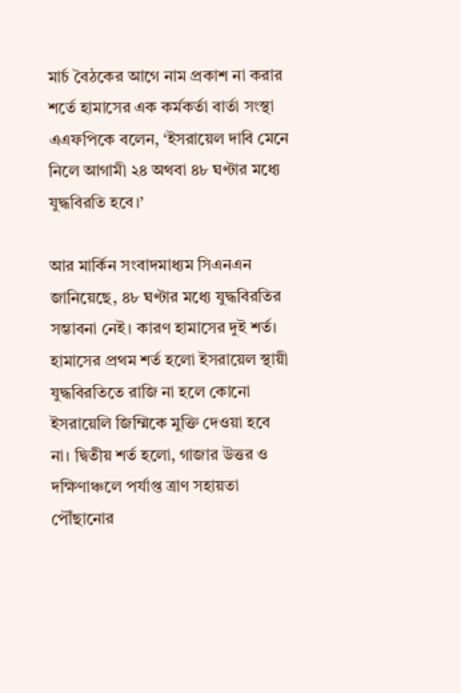মার্চ বৈঠকের আগে নাম প্রকাশ না করার শর্তে হামাসের এক কর্মকর্তা বার্তা সংস্থা এএফপিকে বলেন, ‘ইসরায়েল দাবি মেনে নিলে আগামী ২৪ অথবা ৪৮ ঘণ্টার মধ্যে যুদ্ধবিরতি হবে।’

আর মার্কিন সংবাদমাধ্যম সিএনএন জানিয়েছে, ৪৮ ঘণ্টার মধ্যে যুদ্ধবিরতির সম্ভাবনা নেই। কারণ হামাসের দুই শর্ত। হামাসের প্রথম শর্ত হলো ইসরায়েল স্থায়ী যুদ্ধবিরতিতে রাজি না হলে কোনো ইসরায়েলি জিম্মিকে মুক্তি দেওয়া হবে না। দ্বিতীয় শর্ত হলো, গাজার উত্তর ও দক্ষিণাঞ্চলে পর্যাপ্ত ত্রাণ সহায়তা পৌঁছানোর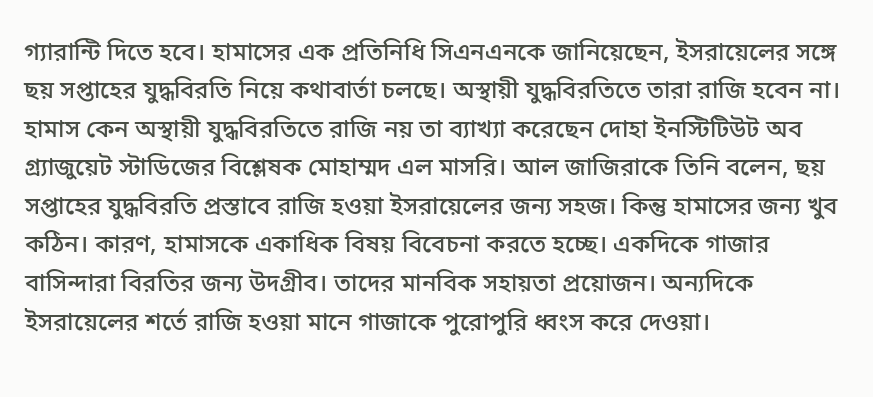গ্যারান্টি দিতে হবে। হামাসের এক প্রতিনিধি সিএনএনকে জানিয়েছেন, ইসরায়েলের সঙ্গে ছয় সপ্তাহের যুদ্ধবিরতি নিয়ে কথাবার্তা চলছে। অস্থায়ী যুদ্ধবিরতিতে তারা রাজি হবেন না। হামাস কেন অস্থায়ী যুদ্ধবিরতিতে রাজি নয় তা ব্যাখ্যা করেছেন দোহা ইনস্টিটিউট অব গ্র্যাজুয়েট স্টাডিজের বিশ্লেষক মোহাম্মদ এল মাসরি। আল জাজিরাকে তিনি বলেন, ছয় সপ্তাহের যুদ্ধবিরতি প্রস্তাবে রাজি হওয়া ইসরায়েলের জন্য সহজ। কিন্তু হামাসের জন্য খুব কঠিন। কারণ, হামাসকে একাধিক বিষয় বিবেচনা করতে হচ্ছে। একদিকে গাজার বাসিন্দারা বিরতির জন্য উদগ্রীব। তাদের মানবিক সহায়তা প্রয়োজন। অন্যদিকে ইসরায়েলের শর্তে রাজি হওয়া মানে গাজাকে পুরোপুরি ধ্বংস করে দেওয়া।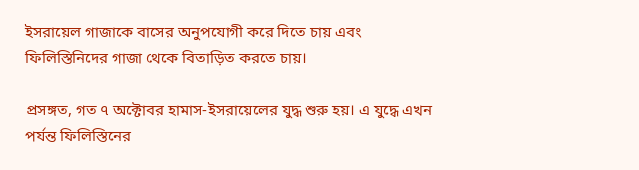ইসরায়েল গাজাকে বাসের অনুপযোগী করে দিতে চায় এবং ফিলিস্তিনিদের গাজা থেকে বিতাড়িত করতে চায়।

প্রসঙ্গত, গত ৭ অক্টোবর হামাস-ইসরায়েলের যুদ্ধ শুরু হয়। এ যুদ্ধে এখন পর্যন্ত ফিলিস্তিনের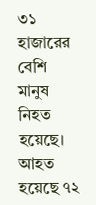৩১ হাজারের বেশি মানুষ নিহত হয়েছে। আহত হয়েছে ৭২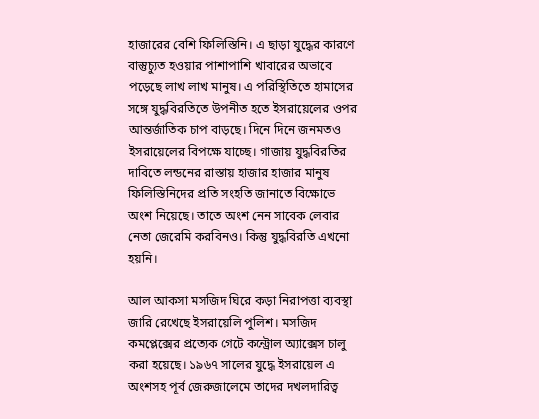হাজারের বেশি ফিলিস্তিনি। এ ছাড়া যুদ্ধের কারণে বাস্তুচ্যুত হওয়ার পাশাপাশি খাবারের অভাবে পড়েছে লাখ লাখ মানুষ। এ পরিস্থিতিতে হামাসের সঙ্গে যুদ্ধবিরতিতে উপনীত হতে ইসরায়েলের ওপর আন্তর্জাতিক চাপ বাড়ছে। দিনে দিনে জনমতও ইসরায়েলের বিপক্ষে যাচ্ছে। গাজায় যুদ্ধবিরতির দাবিতে লন্ডনের রাস্তায় হাজার হাজার মানুষ ফিলিস্তিনিদের প্রতি সংহতি জানাতে বিক্ষোভে অংশ নিয়েছে। তাতে অংশ নেন সাবেক লেবার নেতা জেরেমি করবিনও। কিন্তু যুদ্ধবিরতি এখনো হয়নি।

আল আকসা মসজিদ ঘিরে কড়া নিরাপত্তা ব্যবস্থা জারি রেখেছে ইসরায়েলি পুলিশ। মসজিদ কমপ্লেক্সের প্রত্যেক গেটে কন্ট্রোল অ্যাক্সেস চালু করা হয়েছে। ১৯৬৭ সালের যুদ্ধে ইসরায়েল এ অংশসহ পূর্ব জেরুজালেমে তাদের দখলদারিত্ব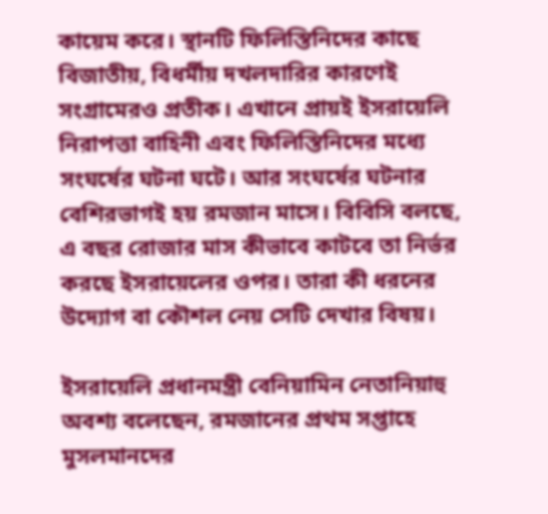কায়েম করে। স্থানটি ফিলিস্তিনিদের কাছে বিজাতীয়, বিধর্মীয় দখলদারির কারণেই সংগ্রামেরও প্রতীক। এখানে প্রায়ই ইসরায়েলি নিরাপত্তা বাহিনী এবং ফিলিস্তিনিদের মধ্যে সংঘর্ষের ঘটনা ঘটে। আর সংঘর্ষের ঘটনার বেশিরভাগই হয় রমজান মাসে। বিবিসি বলছে, এ বছর রোজার মাস কীভাবে কাটবে তা নির্ভর করছে ইসরায়েলের ওপর। তারা কী ধরনের উদ্যোগ বা কৌশল নেয় সেটি দেখার বিষয়।

ইসরায়েলি প্রধানমন্ত্রী বেনিয়ামিন নেতানিয়াহু অবশ্য বলেছেন, রমজানের প্রথম সপ্তাহে মুসলমানদের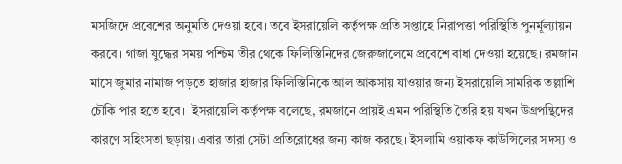মসজিদে প্রবেশের অনুমতি দেওয়া হবে। তবে ইসরায়েলি কর্তৃপক্ষ প্রতি সপ্তাহে নিরাপত্তা পরিস্থিতি পুনর্মূল্যায়ন করবে। গাজা যুদ্ধের সময় পশ্চিম তীর থেকে ফিলিস্তিনিদের জেরুজালেমে প্রবেশে বাধা দেওয়া হয়েছে। রমজান মাসে জুমার নামাজ পড়তে হাজার হাজার ফিলিস্তিনিকে আল আকসায় যাওয়ার জন্য ইসরায়েলি সামরিক তল্লাশি চৌকি পার হতে হবে।  ইসরায়েলি কর্তৃপক্ষ বলেছে, রমজানে প্রায়ই এমন পরিস্থিতি তৈরি হয় যখন উগ্রপন্থিদের কারণে সহিংসতা ছড়ায়। এবার তারা সেটা প্রতিরোধের জন্য কাজ করছে। ইসলামি ওয়াকফ কাউন্সিলের সদস্য ও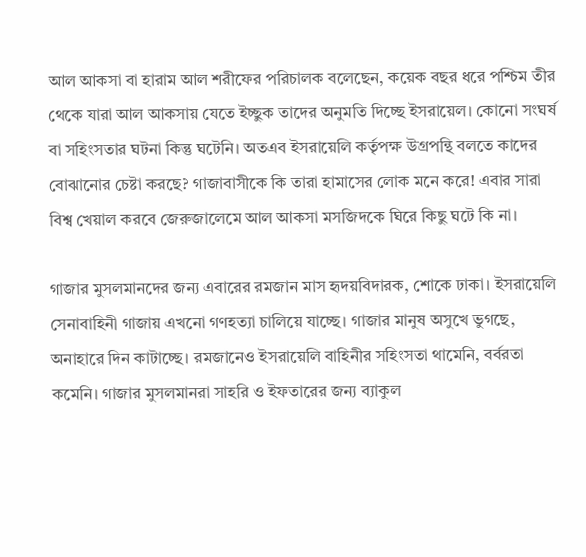আল আকসা বা হারাম আল শরীফের পরিচালক বলেছেন, কয়েক বছর ধরে পশ্চিম তীর থেকে যারা আল আকসায় যেতে ইচ্ছুক তাদের অনুমতি দিচ্ছে ইসরায়েল। কোনো সংঘর্ষ বা সহিংসতার ঘটনা কিন্তু ঘটেনি। অতএব ইসরায়েলি কর্তৃপক্ষ উগ্রপন্থি বলতে কাদের বোঝানোর চেষ্টা করছে? গাজাবাসীকে কি তারা হামাসের লোক মনে করে! এবার সারা বিশ্ব খেয়াল করবে জেরুজালেমে আল আকসা মসজিদকে ঘিরে কিছু ঘটে কি না।

গাজার মুসলমানদের জন্য এবারের রমজান মাস হৃদয়বিদারক, শোকে ঢাকা। ইসরায়েলি সেনাবাহিনী গাজায় এখনো গণহত্যা চালিয়ে যাচ্ছে। গাজার মানুষ অসুখে ভুগছে, অনাহারে দিন কাটাচ্ছে। রমজানেও ইসরায়েলি বাহিনীর সহিংসতা থামেনি, বর্বরতা কমেনি। গাজার মুসলমানরা সাহরি ও ইফতারের জন্য ব্যাকুল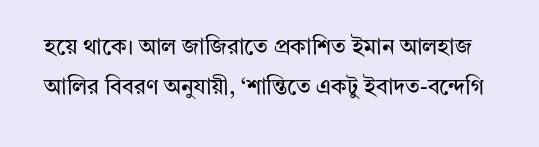হয়ে থাকে। আল জাজিরাতে প্রকাশিত ইমান আলহাজ আলির বিবরণ অনুযায়ী, ‘শান্তিতে একটু ইবাদত-বন্দেগি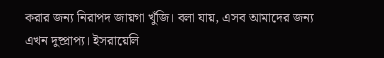করার জন্য নিরাপদ জায়গা খুঁজি। বলা যায়, এসব আমাদের জন্য এখন দুষ্প্রাপ্য। ইসরায়েলি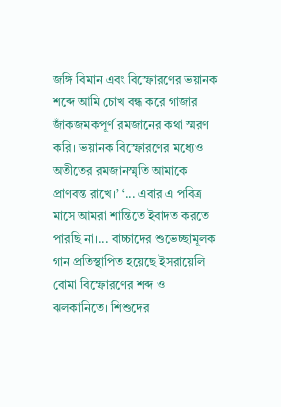জঙ্গি বিমান এবং বিস্ফোরণের ভয়ানক শব্দে আমি চোখ বন্ধ করে গাজার জাঁকজমকপূর্ণ রমজানের কথা স্মরণ করি। ভয়ানক বিস্ফোরণের মধ্যেও অতীতের রমজানস্মৃতি আমাকে প্রাণবন্ত রাখে।’ ‘... এবার এ পবিত্র মাসে আমরা শান্তিতে ইবাদত করতে পারছি না।... বাচ্চাদের শুভেচ্ছামূলক গান প্রতিস্থাপিত হয়েছে ইসরায়েলি বোমা বিস্ফোরণের শব্দ ও ঝলকানিতে। শিশুদের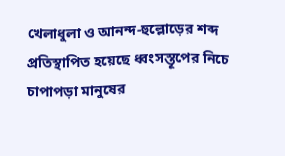খেলাধুলা ও আনন্দ-হুল্লোড়ের শব্দ প্রতিস্থাপিত হয়েছে ধ্বংসস্তূপের নিচে চাপাপড়া মানুষের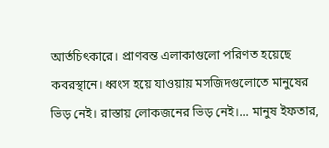আর্তচিৎকারে। প্রাণবন্ত এলাকাগুলো পরিণত হয়েছে কবরস্থানে। ধ্বংস হয়ে যাওয়ায় মসজিদগুলোতে মানুষের ভিড় নেই। রাস্তায় লোকজনের ভিড় নেই।... মানুষ ইফতার,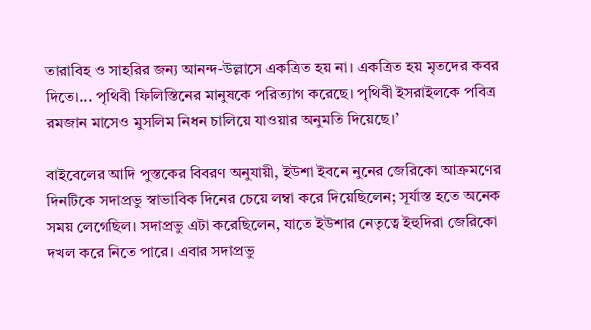তারাবিহ ও সাহরির জন্য আনন্দ-উল্লাসে একত্রিত হয় না। একত্রিত হয় মৃতদের কবর দিতে।... পৃথিবী ফিলিস্তিনের মানুষকে পরিত্যাগ করেছে। পৃথিবী ইসরাইলকে পবিত্র রমজান মাসেও মুসলিম নিধন চালিয়ে যাওয়ার অনুমতি দিয়েছে।’

বাইবেলের আদি পুস্তকের বিবরণ অনুযায়ী, ইউশা ইবনে নুনের জেরিকো আক্রমণের দিনটিকে সদাপ্রভু স্বাভাবিক দিনের চেয়ে লম্বা করে দিয়েছিলেন; সূর্যাস্ত হতে অনেক সময় লেগেছিল। সদাপ্রভু এটা করেছিলেন, যাতে ইউশার নেতৃত্বে ইহুদিরা জেরিকো দখল করে নিতে পারে। এবার সদাপ্রভু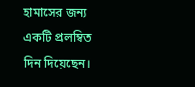হামাসের জন্য একটি প্রলম্বিত দিন দিয়েছেন।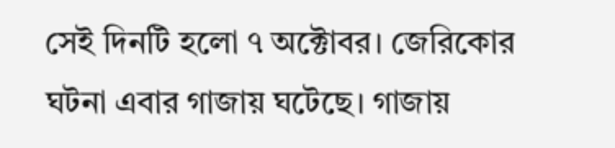সেই দিনটি হলো ৭ অক্টোবর। জেরিকোর ঘটনা এবার গাজায় ঘটেছে। গাজায়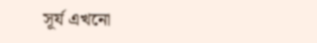সূর্য এখনো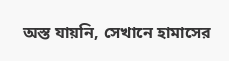অস্ত যায়নি, সেখানে হামাসের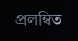প্রলম্বিত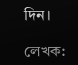দিন।

লেখক: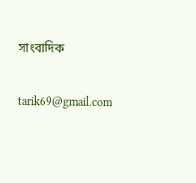সাংবাদিক

tarik69@gmail.com